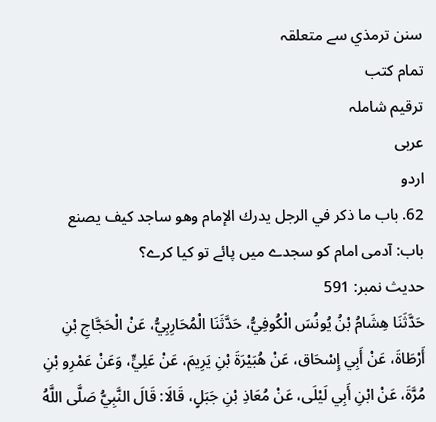سنن ترمذي سے متعلقہ
تمام کتب
ترقیم شاملہ
عربی
اردو
62. باب ما ذكر في الرجل يدرك الإمام وهو ساجد كيف يصنع
باب: آدمی امام کو سجدے میں پائے تو کیا کرے؟
حدیث نمبر: 591
حَدَّثَنَا هِشَامُ بْنُ يُونُسَ الْكُوفِيُّ، حَدَّثَنَا الْمُحَارِبِيُّ، عَنْ الْحَجَّاجِ بْنِ أَرْطَاةَ، عَنْ أَبِي إِسْحَاق، عَنْ هُبَيْرَةَ بْنِ يَرِيمَ، عَنْ عَلِيٍّ، وَعَنْ عَمْرِو بْنِ مُرَّةَ، عَنْ ابْنِ أَبِي لَيْلَى، عَنْ مُعَاذِ بْنِ جَبَلٍ، قَالَا: قَالَ النَّبِيُّ صَلَّى اللَّهُ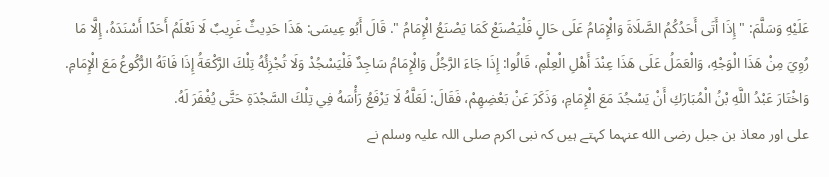عَلَيْهِ وَسَلَّمَ: " إِذَا أَتَى أَحَدُكُمُ الصَّلَاةَ وَالْإِمَامُ عَلَى حَالٍ فَلْيَصْنَعْ كَمَا يَصْنَعُ الْإِمَامُ ". قَالَ أَبُو عِيسَى: هَذَا حَدِيثٌ غَرِيبٌ لَا نَعْلَمُ أَحَدًا أَسْنَدَهُ، إِلَّا مَا رُوِيَ مِنْ هَذَا الْوَجْهِ، وَالْعَمَلُ عَلَى هَذَا عِنْدَ أَهْلِ الْعِلْمِ، قَالُوا: إِذَا جَاءَ الرَّجُلُ وَالْإِمَامُ سَاجِدٌ فَلْيَسْجُدْ وَلَا تُجْزِئُهُ تِلْكَ الرَّكْعَةُ إِذَا فَاتَهُ الرُّكُوعُ مَعَ الْإِمَامِ. وَاخْتَارَ عَبْدُ اللَّهِ بْنُ الْمُبَارَكِ أَنْ يَسْجُدَ مَعَ الْإِمَامِ، وَذَكَرَ عَنْ بَعْضِهِمْ، فَقَالَ: لَعَلَّهُ لَا يَرْفَعُ رَأْسَهُ فِي تِلْكَ السَّجْدَةِ حَتَّى يُغْفَرَ لَهُ.
علی اور معاذ بن جبل رضی الله عنہما کہتے ہیں کہ نبی اکرم صلی اللہ علیہ وسلم نے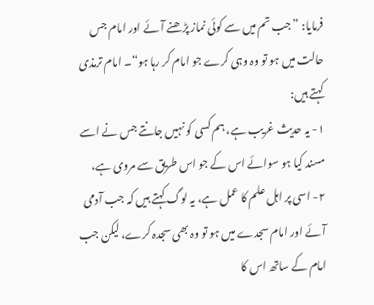فرمایا: ”جب تم میں سے کوئی نماز پڑھنے آئے اور امام جس حالت میں ہو تو وہ وہی کرے جو امام کر رہا ہو“۔ امام ترمذی کہتے ہیں:
۱- یہ حدیث غریب ہے، ہم کسی کو نہیں جانتے جس نے اسے مسند کیا ہو سوائے اس کے جو اس طریق سے مروی ہے،
۲- اسی پر اہل علم کا عمل ہے، یہ لوگ کہتے ہیں کہ جب آدمی آئے اور امام سجدے میں ہو تو وہ بھی سجدہ کرے، لیکن جب امام کے ساتھ اس کا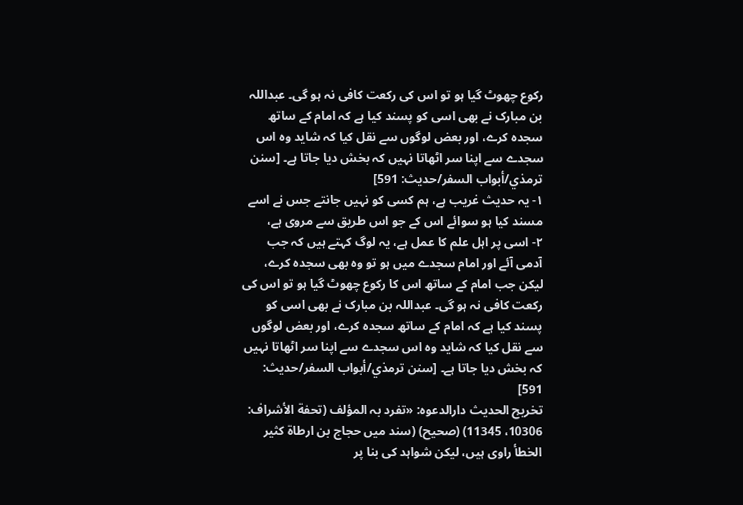رکوع چھوٹ گیا ہو تو اس کی رکعت کافی نہ ہو گی۔ عبداللہ بن مبارک نے بھی اسی کو پسند کیا ہے کہ امام کے ساتھ سجدہ کرے، اور بعض لوگوں سے نقل کیا کہ شاید وہ اس سجدے سے اپنا سر اٹھاتا نہیں کہ بخش دیا جاتا ہے۔ [سنن ترمذي/أبواب السفر/حدیث: 591]
۱- یہ حدیث غریب ہے، ہم کسی کو نہیں جانتے جس نے اسے مسند کیا ہو سوائے اس کے جو اس طریق سے مروی ہے،
۲- اسی پر اہل علم کا عمل ہے، یہ لوگ کہتے ہیں کہ جب آدمی آئے اور امام سجدے میں ہو تو وہ بھی سجدہ کرے، لیکن جب امام کے ساتھ اس کا رکوع چھوٹ گیا ہو تو اس کی رکعت کافی نہ ہو گی۔ عبداللہ بن مبارک نے بھی اسی کو پسند کیا ہے کہ امام کے ساتھ سجدہ کرے، اور بعض لوگوں سے نقل کیا کہ شاید وہ اس سجدے سے اپنا سر اٹھاتا نہیں کہ بخش دیا جاتا ہے۔ [سنن ترمذي/أبواب السفر/حدیث: 591]
تخریج الحدیث دارالدعوہ: «تفرد بہ المؤلف (تحفة الأشراف: 10306، 11345) (صحیح) (سند میں حجاج بن ارطاة کثیر الخطأ راوی ہیں، لیکن شواہد کی بنا پر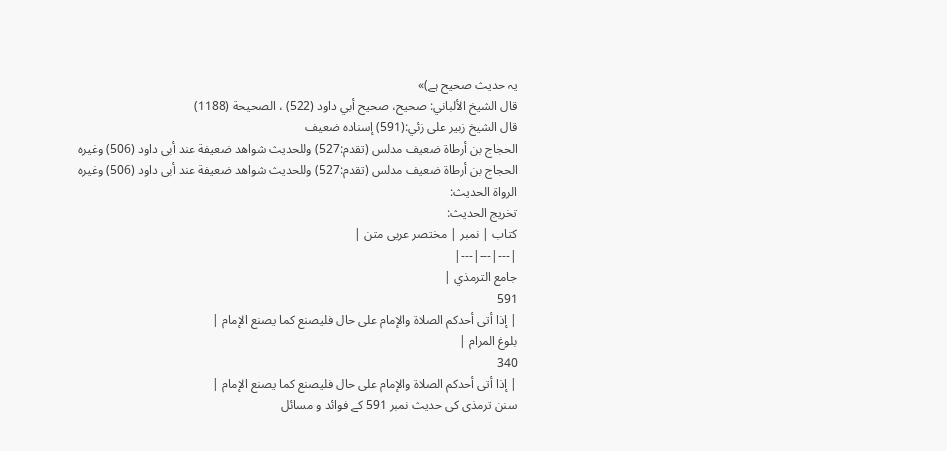یہ حدیث صحیح ہے)»
قال الشيخ الألباني: صحيح، صحيح أبي داود (522) ، الصحيحة (1188)
قال الشيخ زبير على زئي:(591) إسناده ضعيف
الحجاج بن أرطاة ضعيف مدلس (تقدم:527) وللحديث شواھد ضعيفة عند أبى داود (506) وغيره
الحجاج بن أرطاة ضعيف مدلس (تقدم:527) وللحديث شواھد ضعيفة عند أبى داود (506) وغيره
الرواة الحديث:
تخريج الحديث:
کتاب | نمبر | مختصر عربی متن |
|---|---|---|
جامع الترمذي |
591
| إذا أتى أحدكم الصلاة والإمام على حال فليصنع كما يصنع الإمام |
بلوغ المرام |
340
| إذا أتى أحدكم الصلاة والإمام على حال فليصنع كما يصنع الإمام |
سنن ترمذی کی حدیث نمبر 591 کے فوائد و مسائل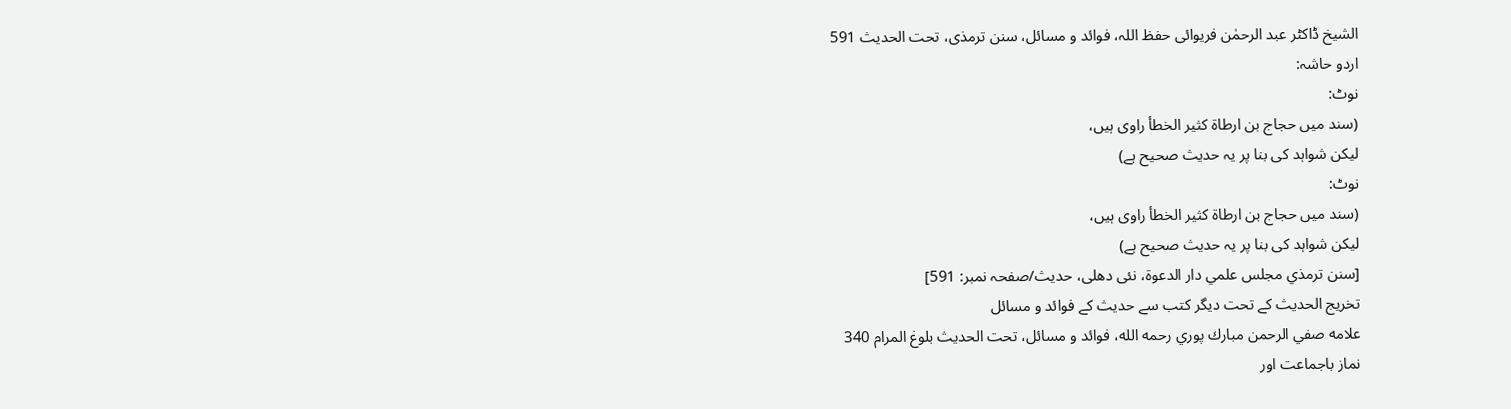الشیخ ڈاکٹر عبد الرحمٰن فریوائی حفظ اللہ، فوائد و مسائل، سنن ترمذی، تحت الحديث 591
اردو حاشہ:
نوٹ:
(سند میں حجاج بن ارطاۃ کثیر الخطأ راوی ہیں،
لیکن شواہد کی بنا پر یہ حدیث صحیح ہے)
نوٹ:
(سند میں حجاج بن ارطاۃ کثیر الخطأ راوی ہیں،
لیکن شواہد کی بنا پر یہ حدیث صحیح ہے)
[سنن ترمذي مجلس علمي دار الدعوة، نئى دهلى، حدیث/صفحہ نمبر: 591]
تخریج الحدیث کے تحت دیگر کتب سے حدیث کے فوائد و مسائل
علامه صفي الرحمن مبارك پوري رحمه الله، فوائد و مسائل، تحت الحديث بلوغ المرام 340
نماز باجماعت اور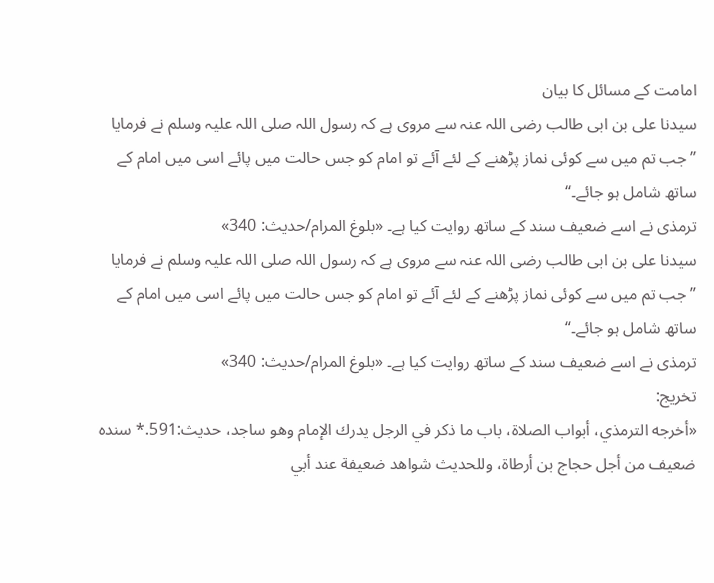امامت کے مسائل کا بیان
سیدنا علی بن ابی طالب رضی اللہ عنہ سے مروی ہے کہ رسول اللہ صلی اللہ علیہ وسلم نے فرمایا ”جب تم میں سے کوئی نماز پڑھنے کے لئے آئے تو امام کو جس حالت میں پائے اسی میں امام کے ساتھ شامل ہو جائے۔“
ترمذی نے اسے ضعیف سند کے ساتھ روایت کیا ہے۔ «بلوغ المرام/حدیث: 340»
سیدنا علی بن ابی طالب رضی اللہ عنہ سے مروی ہے کہ رسول اللہ صلی اللہ علیہ وسلم نے فرمایا ”جب تم میں سے کوئی نماز پڑھنے کے لئے آئے تو امام کو جس حالت میں پائے اسی میں امام کے ساتھ شامل ہو جائے۔“
ترمذی نے اسے ضعیف سند کے ساتھ روایت کیا ہے۔ «بلوغ المرام/حدیث: 340»
تخریج:
«أخرجه الترمذي، أبواب الصلاة، باب ما ذكر في الرجل يدرك الإمام وهو ساجد، حديث:591.* سنده ضعيف من أجل حجاج بن أرطاة، وللحديث شواهد ضعيفة عند أبي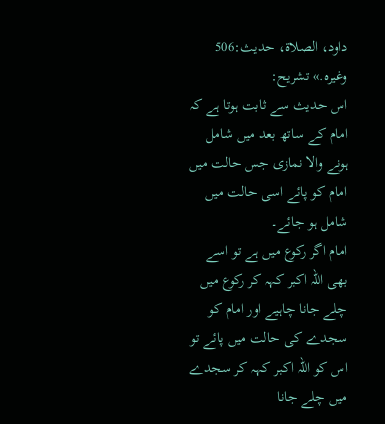داود، الصلاة، حديث:506 وغيره.» تشریح:
اس حدیث سے ثابت ہوتا ہے کہ امام کے ساتھ بعد میں شامل ہونے والا نمازی جس حالت میں امام کو پائے اسی حالت میں شامل ہو جائے۔
امام اگر رکوع میں ہے تو اسے بھی اللہ اکبر کہہ کر رکوع میں چلے جانا چاہیے اور امام کو سجدے کی حالت میں پائے تو اس کو اللہ اکبر کہہ کر سجدے میں چلے جانا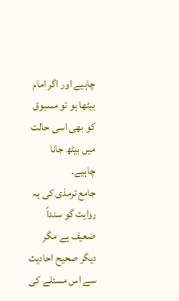چاہیے اور اگر امام بیٹھا ہو تو مسبوق کو بھی اسی حالت میں بیٹھ جانا چاہیے۔
جامع ترمذی کی یہ روایت گو سنداً ضعیف ہے مگر دیگر صحیح احادیث سے اس مسئلے کی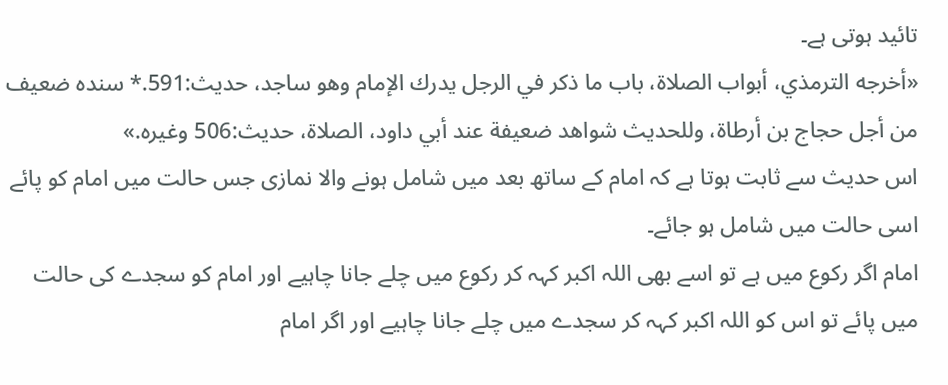تائید ہوتی ہے۔
«أخرجه الترمذي، أبواب الصلاة، باب ما ذكر في الرجل يدرك الإمام وهو ساجد، حديث:591.* سنده ضعيف من أجل حجاج بن أرطاة، وللحديث شواهد ضعيفة عند أبي داود، الصلاة، حديث:506 وغيره.»
اس حدیث سے ثابت ہوتا ہے کہ امام کے ساتھ بعد میں شامل ہونے والا نمازی جس حالت میں امام کو پائے اسی حالت میں شامل ہو جائے۔
امام اگر رکوع میں ہے تو اسے بھی اللہ اکبر کہہ کر رکوع میں چلے جانا چاہیے اور امام کو سجدے کی حالت میں پائے تو اس کو اللہ اکبر کہہ کر سجدے میں چلے جانا چاہیے اور اگر امام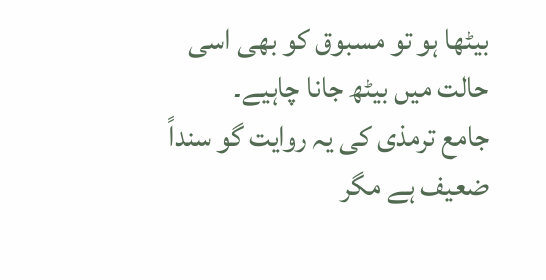بیٹھا ہو تو مسبوق کو بھی اسی حالت میں بیٹھ جانا چاہیے۔
جامع ترمذی کی یہ روایت گو سنداً ضعیف ہے مگر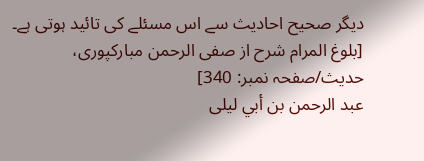دیگر صحیح احادیث سے اس مسئلے کی تائید ہوتی ہے۔
[بلوغ المرام شرح از صفی الرحمن مبارکپوری، حدیث/صفحہ نمبر: 340]
عبد الرحمن بن أبي ليلى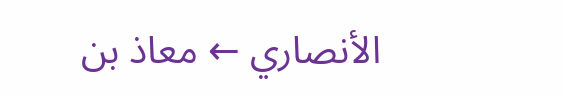الأنصاري ← معاذ بن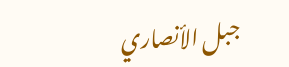جبل الأنصاري